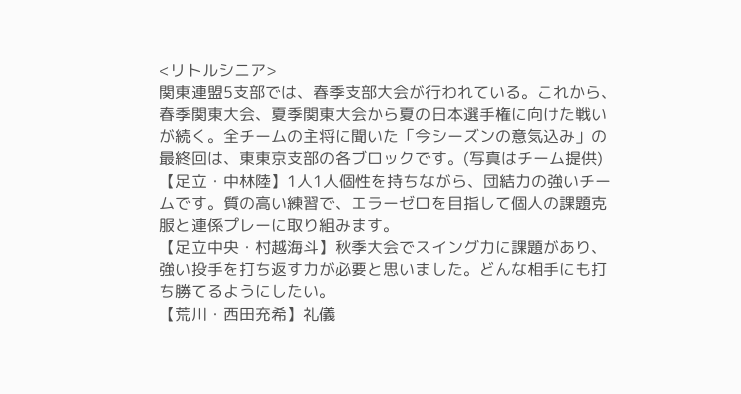<リトルシニア>
関東連盟5支部では、春季支部大会が行われている。これから、春季関東大会、夏季関東大会から夏の日本選手権に向けた戦いが続く。全チームの主将に聞いた「今シーズンの意気込み」の最終回は、東東京支部の各ブロックです。(写真はチーム提供)
【足立・中林陸】1人1人個性を持ちながら、団結力の強いチームです。質の高い練習で、エラーゼロを目指して個人の課題克服と連係プレーに取り組みます。
【足立中央・村越海斗】秋季大会でスイング力に課題があり、強い投手を打ち返す力が必要と思いました。どんな相手にも打ち勝てるようにしたい。
【荒川・西田充希】礼儀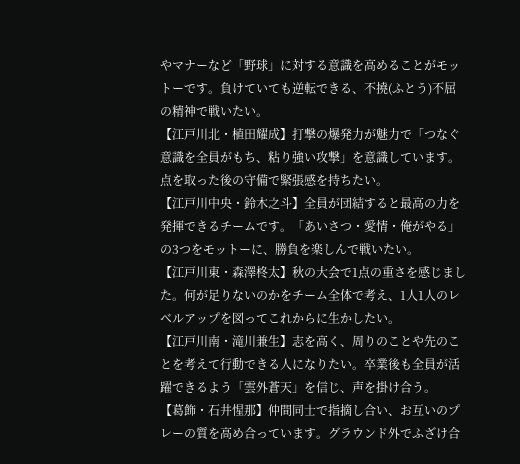やマナーなど「野球」に対する意識を高めることがモットーです。負けていても逆転できる、不撓(ふとう)不屈の精神で戦いたい。
【江戸川北・植田耀成】打撃の爆発力が魅力で「つなぐ意識を全員がもち、粘り強い攻撃」を意識しています。点を取った後の守備で緊張感を持ちたい。
【江戸川中央・鈴木之斗】全員が団結すると最高の力を発揮できるチームです。「あいさつ・愛情・俺がやる」の3つをモットーに、勝負を楽しんで戦いたい。
【江戸川東・森澤柊太】秋の大会で1点の重さを感じました。何が足りないのかをチーム全体で考え、1人1人のレベルアップを図ってこれからに生かしたい。
【江戸川南・滝川兼生】志を高く、周りのことや先のことを考えて行動できる人になりたい。卒業後も全員が活躍できるよう「雲外蒼天」を信じ、声を掛け合う。
【葛飾・石井惺那】仲間同士で指摘し合い、お互いのプレーの質を高め合っています。グラウンド外でふざけ合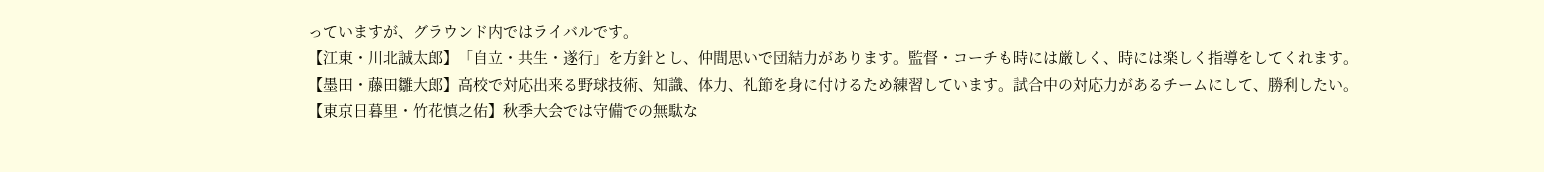っていますが、グラウンド内ではライバルです。
【江東・川北誠太郎】「自立・共生・遂行」を方針とし、仲間思いで団結力があります。監督・コーチも時には厳しく、時には楽しく指導をしてくれます。
【墨田・藤田雛大郎】高校で対応出来る野球技術、知識、体力、礼節を身に付けるため練習しています。試合中の対応力があるチームにして、勝利したい。
【東京日暮里・竹花慎之佑】秋季大会では守備での無駄な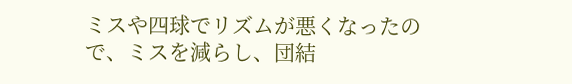ミスや四球でリズムが悪くなったので、ミスを減らし、団結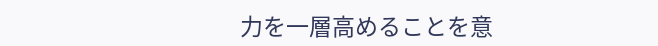力を一層高めることを意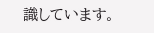識しています。